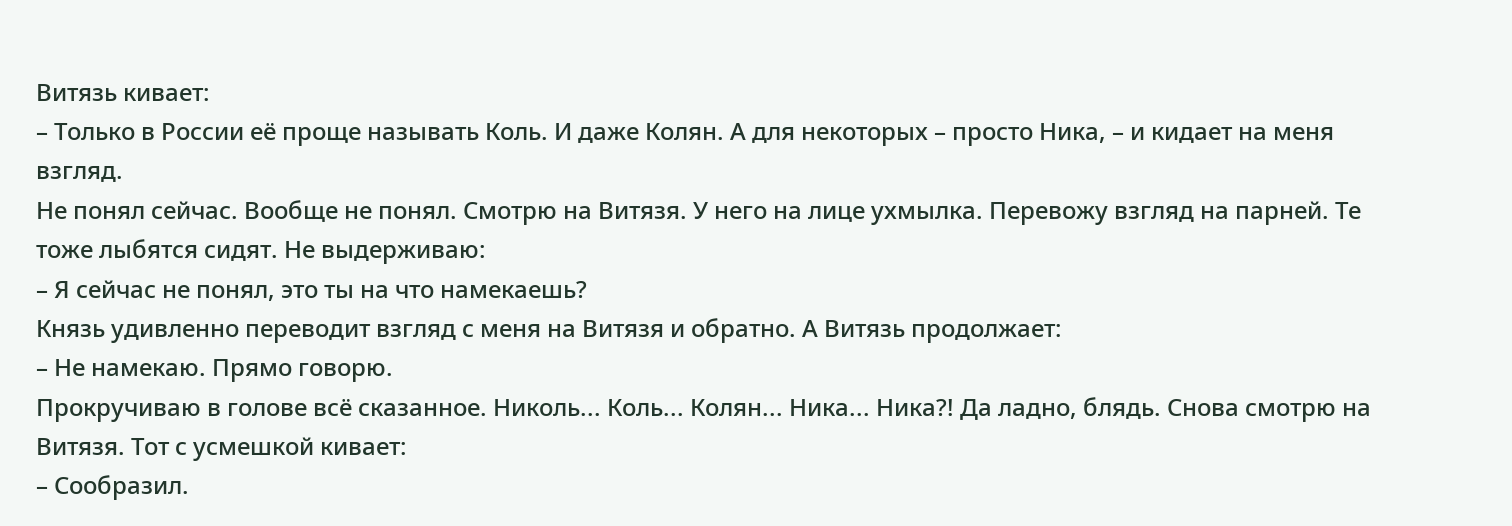Витязь кивает:
– Только в России её проще называть Коль. И даже Колян. А для некоторых – просто Ника, – и кидает на меня взгляд.
Не понял сейчас. Вообще не понял. Смотрю на Витязя. У него на лице ухмылка. Перевожу взгляд на парней. Те тоже лыбятся сидят. Не выдерживаю:
– Я сейчас не понял, это ты на что намекаешь?
Князь удивленно переводит взгляд с меня на Витязя и обратно. А Витязь продолжает:
– Не намекаю. Прямо говорю.
Прокручиваю в голове всё сказанное. Николь... Коль... Колян... Ника... Ника?! Да ладно, блядь. Снова смотрю на Витязя. Тот с усмешкой кивает:
– Сообразил.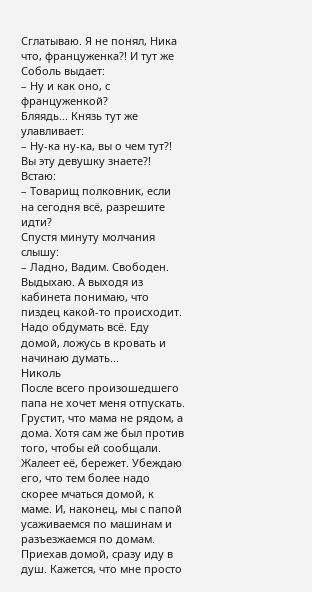Сглатываю. Я не понял, Ника что, француженка?! И тут же Соболь выдает:
– Ну и как оно, с француженкой?
Бляядь... Князь тут же улавливает:
– Ну-ка ну-ка, вы о чем тут?! Вы эту девушку знаете?!
Встаю:
– Товарищ полковник, если на сегодня всё, разрешите идти?
Спустя минуту молчания слышу:
– Ладно, Вадим. Свободен.
Выдыхаю. А выходя из кабинета понимаю, что пиздец какой-то происходит. Надо обдумать всё. Еду домой, ложусь в кровать и начинаю думать...
Николь
После всего произошедшего папа не хочет меня отпускать. Грустит, что мама не рядом, а дома. Хотя сам же был против того, чтобы ей сообщали. Жалеет её, бережет. Убеждаю его, что тем более надо скорее мчаться домой, к маме. И, наконец, мы с папой усаживаемся по машинам и разъезжаемся по домам.
Приехав домой, сразу иду в душ. Кажется, что мне просто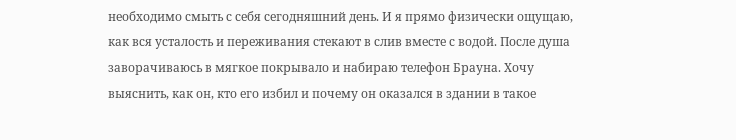необходимо смыть с себя сегодняшний день. И я прямо физически ощущаю, как вся усталость и переживания стекают в слив вместе с водой. После душа заворачиваюсь в мягкое покрывало и набираю телефон Брауна. Хочу выяснить, как он, кто его избил и почему он оказался в здании в такое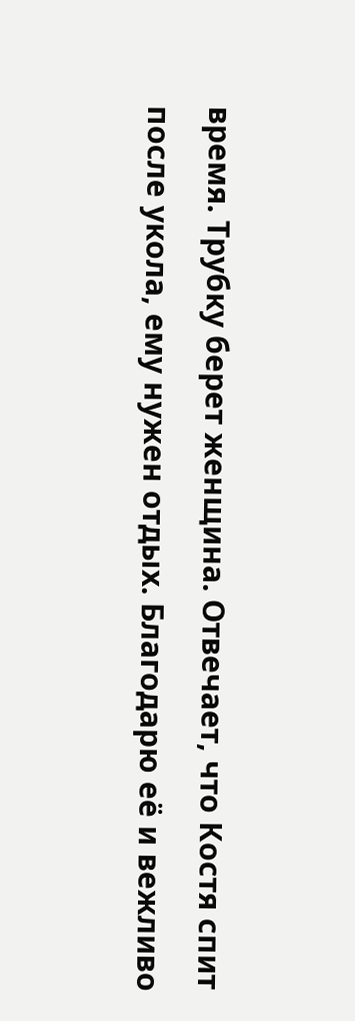время. Трубку берет женщина. Отвечает, что Костя спит после укола, ему нужен отдых. Благодарю её и вежливо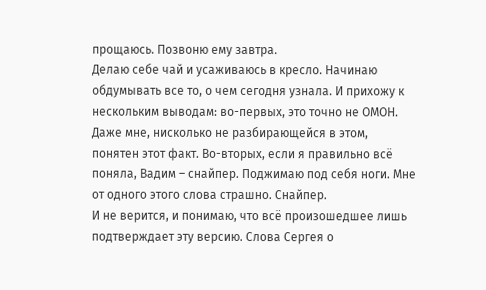прощаюсь. Позвоню ему завтра.
Делаю себе чай и усаживаюсь в кресло. Начинаю обдумывать все то, о чем сегодня узнала. И прихожу к нескольким выводам: во-первых, это точно не ОМОН. Даже мне, нисколько не разбирающейся в этом, понятен этот факт. Во-вторых, если я правильно всё поняла, Вадим – снайпер. Поджимаю под себя ноги. Мне от одного этого слова страшно. Снайпер.
И не верится, и понимаю, что всё произошедшее лишь подтверждает эту версию. Слова Сергея о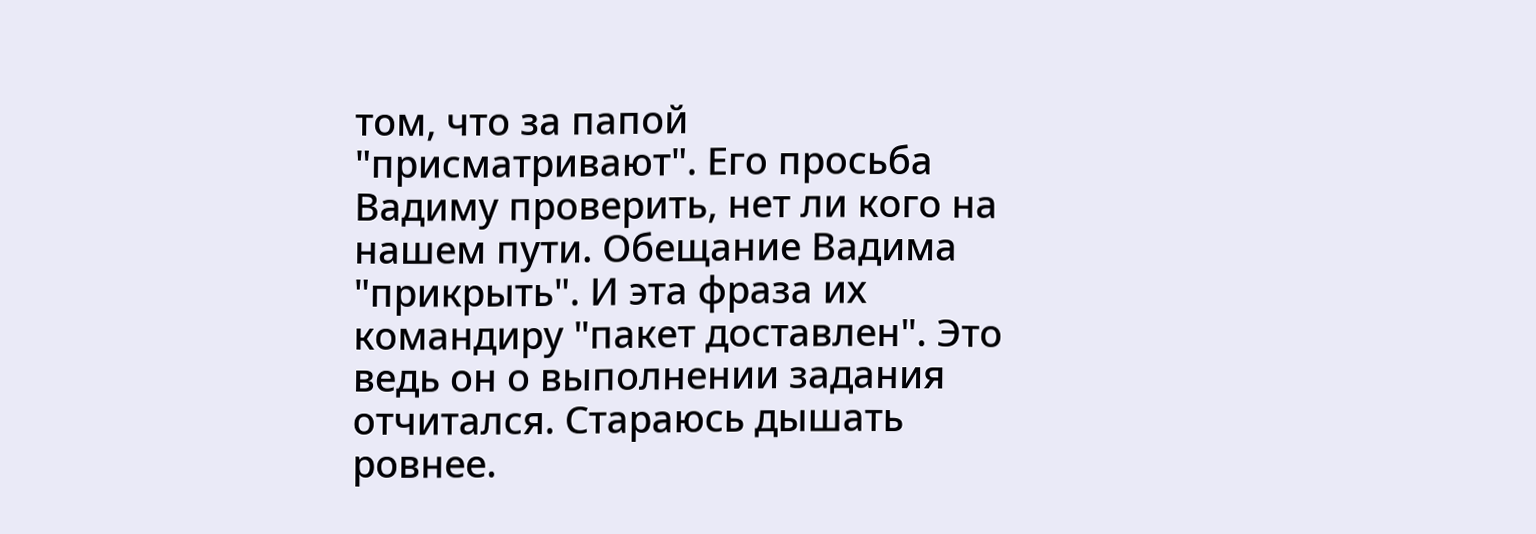том, что за папой "присматривают". Его просьба Вадиму проверить, нет ли кого на нашем пути. Обещание Вадима "прикрыть". И эта фраза их командиру "пакет доставлен". Это ведь он о выполнении задания отчитался. Стараюсь дышать ровнее.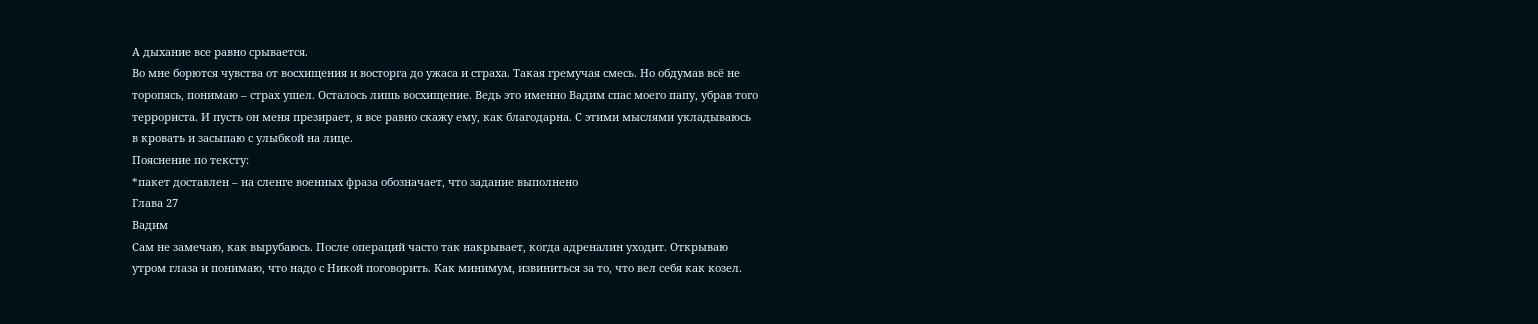А дыхание все равно срывается.
Во мне борются чувства от восхищения и восторга до ужаса и страха. Такая гремучая смесь. Но обдумав всё не торопясь, понимаю – страх ушел. Осталось лишь восхищение. Ведь это именно Вадим спас моего папу, убрав того террориста. И пусть он меня презирает, я все равно скажу ему, как благодарна. С этими мыслями укладываюсь в кровать и засыпаю с улыбкой на лице.
Пояснение по тексту:
*пакет доставлен – на сленге военных фраза обозначает, что задание выполнено
Глава 27
Вадим
Сам не замечаю, как вырубаюсь. После операций часто так накрывает, когда адреналин уходит. Открываю утром глаза и понимаю, что надо с Никой поговорить. Как минимум, извиниться за то, что вел себя как козел.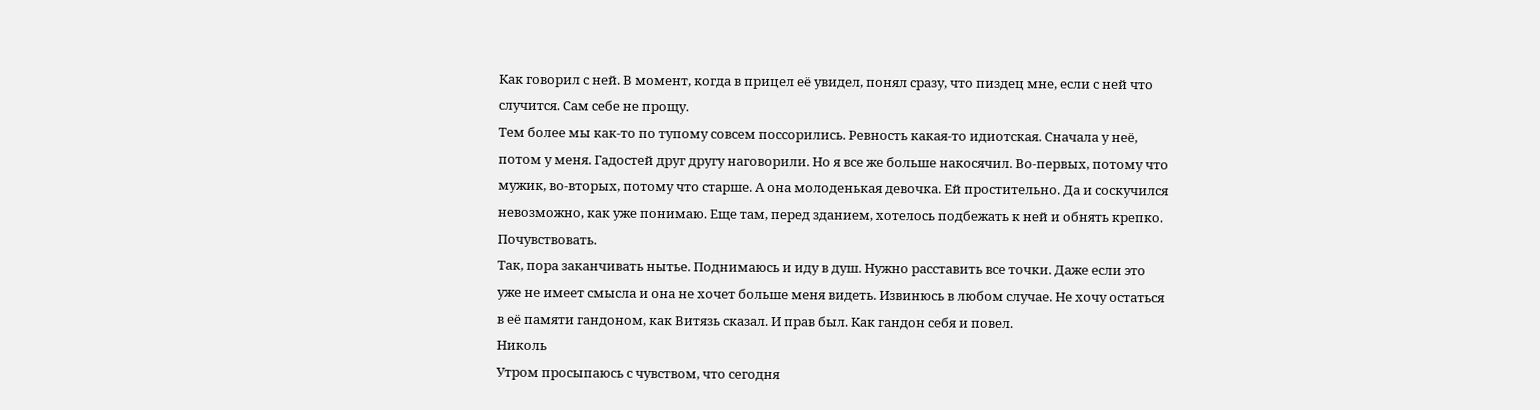Как говорил с ней. В момент, когда в прицел её увидел, понял сразу, что пиздец мне, если с ней что случится. Сам себе не прощу.
Тем более мы как-то по тупому совсем поссорились. Ревность какая-то идиотская. Сначала у неё, потом у меня. Гадостей друг другу наговорили. Но я все же больше накосячил. Во-первых, потому что мужик, во-вторых, потому что старше. А она молоденькая девочка. Ей простительно. Да и соскучился невозможно, как уже понимаю. Еще там, перед зданием, хотелось подбежать к ней и обнять крепко. Почувствовать.
Так, пора заканчивать нытье. Поднимаюсь и иду в душ. Нужно расставить все точки. Даже если это уже не имеет смысла и она не хочет больше меня видеть. Извинюсь в любом случае. Не хочу остаться в её памяти гандоном, как Витязь сказал. И прав был. Как гандон себя и повел.
Николь
Утром просыпаюсь с чувством, что сегодня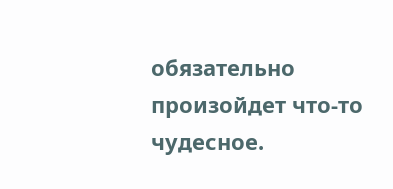обязательно произойдет что-то чудесное.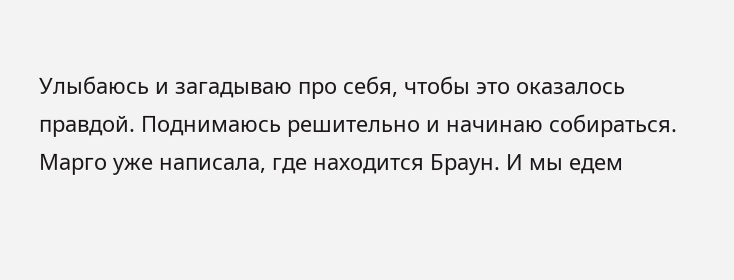Улыбаюсь и загадываю про себя, чтобы это оказалось правдой. Поднимаюсь решительно и начинаю собираться. Марго уже написала, где находится Браун. И мы едем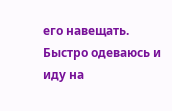его навещать. Быстро одеваюсь и иду на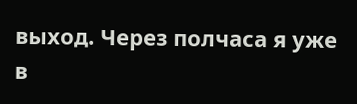выход. Через полчаса я уже в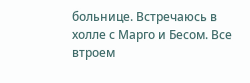больнице. Встречаюсь в холле с Марго и Бесом. Все втроем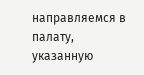направляемся в палату, указанную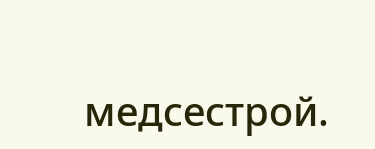медсестрой.